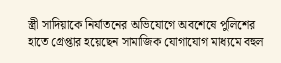স্ত্রী সাদিয়াকে নির্যাতনের অভিযোগে অবশেষে পুলিশের হাতে গ্রেপ্তার হয়েছেন সামাজিক যোগাযোগ মাধ্যমে বহুল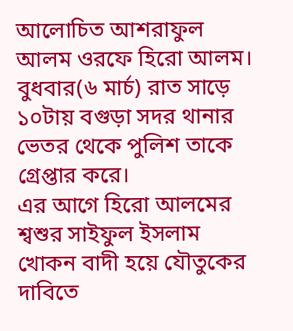আলোচিত আশরাফুল আলম ওরফে হিরো আলম। বুধবার(৬ মার্চ) রাত সাড়ে ১০টায় বগুড়া সদর থানার ভেতর থেকে পুলিশ তাকে গ্রেপ্তার করে।
এর আগে হিরো আলমের শ্বশুর সাইফুল ইসলাম খোকন বাদী হয়ে যৌতুকের দাবিতে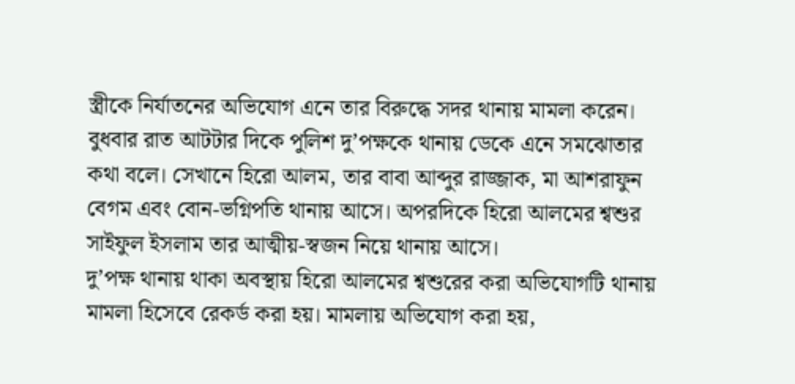স্ত্রীকে নির্যাতনের অভিযোগ এনে তার বিরুদ্ধে সদর থানায় মামলা করেন।
বুধবার রাত আটটার দিকে পুলিশ দু’পক্ষকে থানায় ডেকে এনে সমঝোতার কথা বলে। সেখানে হিরো আলম, তার বাবা আব্দুর রাজ্জাক, মা আশরাফুন বেগম এবং বোন-ভগ্নিপতি থানায় আসে। অপরদিকে হিরো আলমের শ্বশুর সাইফুল ইসলাম তার আত্মীয়-স্বজন নিয়ে থানায় আসে।
দু’পক্ষ থানায় থাকা অবস্থায় হিরো আলমের শ্বশুরের করা অভিযোগটি থানায় মামলা হিসেবে রেকর্ড করা হয়। মামলায় অভিযোগ করা হয়,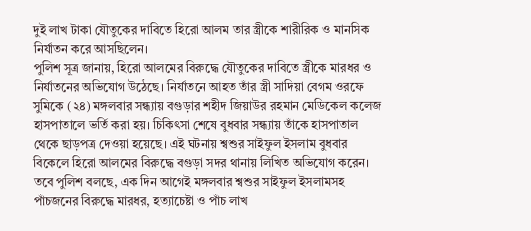দুই লাখ টাকা যৌতুকের দাবিতে হিরো আলম তার স্ত্রীকে শারীরিক ও মানসিক নির্যাতন করে আসছিলেন।
পুলিশ সূত্র জানায়, হিরো আলমের বিরুদ্ধে যৌতুকের দাবিতে স্ত্রীকে মারধর ও নির্যাতনের অভিযোগ উঠেছে। নির্যাতনে আহত তাঁর স্ত্রী সাদিয়া বেগম ওরফে সুমিকে (২৪) মঙ্গলবার সন্ধ্যায় বগুড়ার শহীদ জিয়াউর রহমান মেডিকেল কলেজ হাসপাতালে ভর্তি করা হয়। চিকিৎসা শেষে বুধবার সন্ধ্যায় তাঁকে হাসপাতাল থেকে ছাড়পত্র দেওয়া হয়েছে। এই ঘটনায় শ্বশুর সাইফুল ইসলাম বুধবার বিকেলে হিরো আলমের বিরুদ্ধে বগুড়া সদর থানায় লিখিত অভিযোগ করেন।
তবে পুলিশ বলছে, এক দিন আগেই মঙ্গলবার শ্বশুর সাইফুল ইসলামসহ পাঁচজনের বিরুদ্ধে মারধর, হত্যাচেষ্টা ও পাঁচ লাখ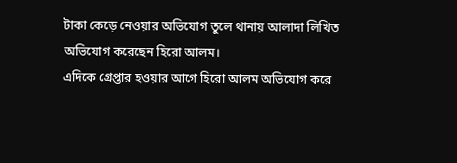টাকা কেড়ে নেওয়ার অভিযোগ তুলে থানায় আলাদা লিখিত অভিযোগ করেছেন হিরো আলম।
এদিকে গ্রেপ্তার হওয়ার আগে হিরো আলম অভিযোগ করে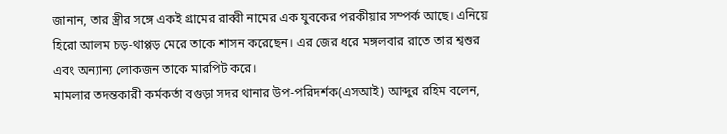জানান, তার স্ত্রীর সঙ্গে একই গ্রামের রাব্বী নামের এক যুবকের পরকীয়ার সম্পর্ক আছে। এনিয়ে হিরো আলম চড়-থাপ্পড় মেরে তাকে শাসন করেছেন। এর জের ধরে মঙ্গলবার রাতে তার শ্বশুর এবং অন্যান্য লোকজন তাকে মারপিট করে।
মামলার তদন্তকারী কর্মকর্তা বগুড়া সদর থানার উপ-পরিদর্শক(এসআই) আব্দুর রহিম বলেন,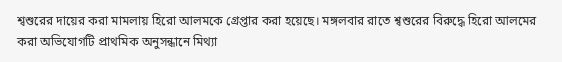শ্বশুরের দায়ের করা মামলায় হিরো আলমকে গ্রেপ্তার করা হয়েছে। মঙ্গলবার রাতে শ্বশুরের বিরুদ্ধে হিরো আলমের করা অভিযোগটি প্রাথমিক অনুসন্ধানে মিথ্যা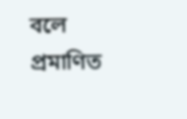বলে প্রমাণিত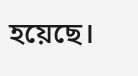হয়েছে।